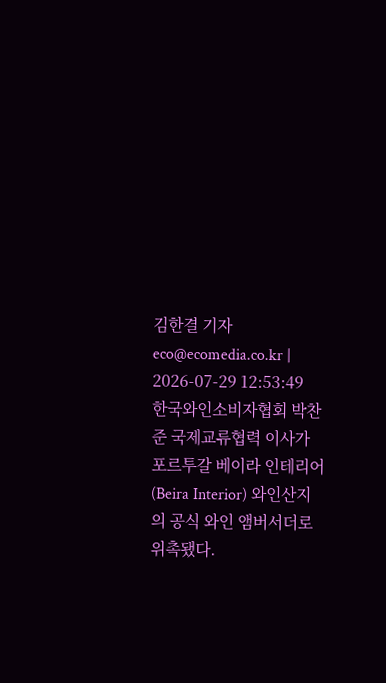김한결 기자
eco@ecomedia.co.kr | 2026-07-29 12:53:49
한국와인소비자협회 박찬준 국제교류협력 이사가 포르투갈 베이라 인테리어(Beira Interior) 와인산지의 공식 와인 앰버서더로 위촉됐다.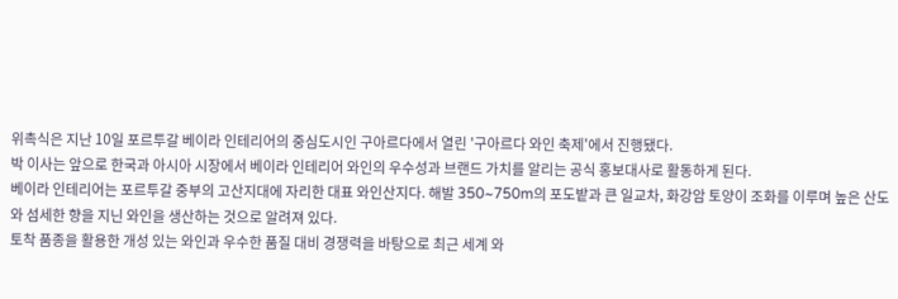위촉식은 지난 10일 포르투갈 베이라 인테리어의 중심도시인 구아르다에서 열린 '구아르다 와인 축제'에서 진행됐다.
박 이사는 앞으로 한국과 아시아 시장에서 베이라 인테리어 와인의 우수성과 브랜드 가치를 알리는 공식 홍보대사로 활동하게 된다.
베이라 인테리어는 포르투갈 중부의 고산지대에 자리한 대표 와인산지다. 해발 350~750m의 포도밭과 큰 일교차, 화강암 토양이 조화를 이루며 높은 산도와 섬세한 향을 지닌 와인을 생산하는 것으로 알려져 있다.
토착 품종을 활용한 개성 있는 와인과 우수한 품질 대비 경쟁력을 바탕으로 최근 세계 와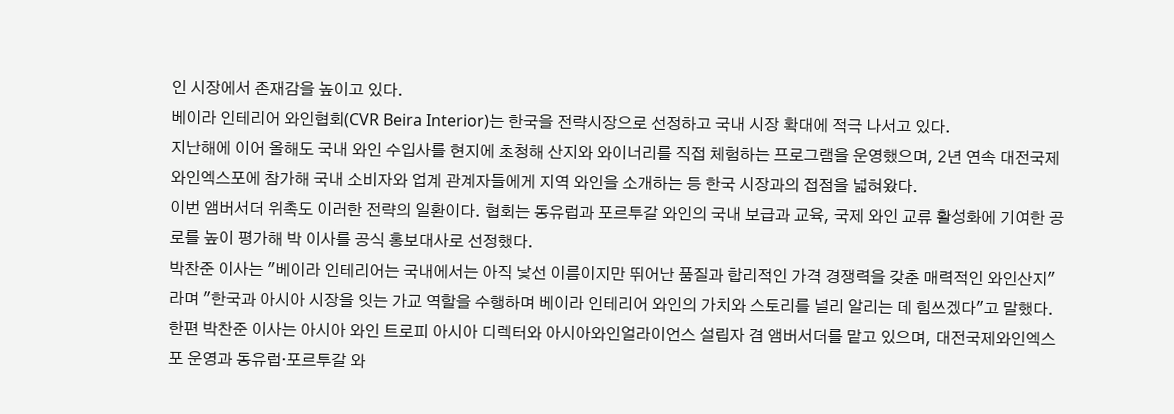인 시장에서 존재감을 높이고 있다.
베이라 인테리어 와인협회(CVR Beira Interior)는 한국을 전략시장으로 선정하고 국내 시장 확대에 적극 나서고 있다.
지난해에 이어 올해도 국내 와인 수입사를 현지에 초청해 산지와 와이너리를 직접 체험하는 프로그램을 운영했으며, 2년 연속 대전국제와인엑스포에 참가해 국내 소비자와 업계 관계자들에게 지역 와인을 소개하는 등 한국 시장과의 접점을 넓혀왔다.
이번 앰버서더 위촉도 이러한 전략의 일환이다. 협회는 동유럽과 포르투갈 와인의 국내 보급과 교육, 국제 와인 교류 활성화에 기여한 공로를 높이 평가해 박 이사를 공식 홍보대사로 선정했다.
박찬준 이사는 "베이라 인테리어는 국내에서는 아직 낯선 이름이지만 뛰어난 품질과 합리적인 가격 경쟁력을 갖춘 매력적인 와인산지"라며 "한국과 아시아 시장을 잇는 가교 역할을 수행하며 베이라 인테리어 와인의 가치와 스토리를 널리 알리는 데 힘쓰겠다"고 말했다.
한편 박찬준 이사는 아시아 와인 트로피 아시아 디렉터와 아시아와인얼라이언스 설립자 겸 앰버서더를 맡고 있으며, 대전국제와인엑스포 운영과 동유럽·포르투갈 와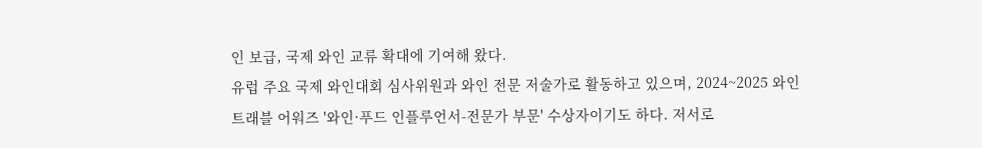인 보급, 국제 와인 교류 확대에 기여해 왔다.
유럽 주요 국제 와인대회 심사위원과 와인 전문 저술가로 활동하고 있으며, 2024~2025 와인 트래블 어워즈 '와인·푸드 인플루언서-전문가 부문' 수상자이기도 하다. 저서로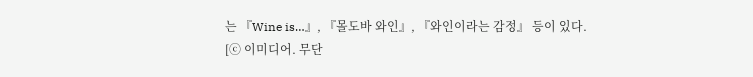는 『Wine is…』, 『몰도바 와인』, 『와인이라는 감정』 등이 있다.
[ⓒ 이미디어. 무단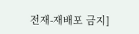전재-재배포 금지]